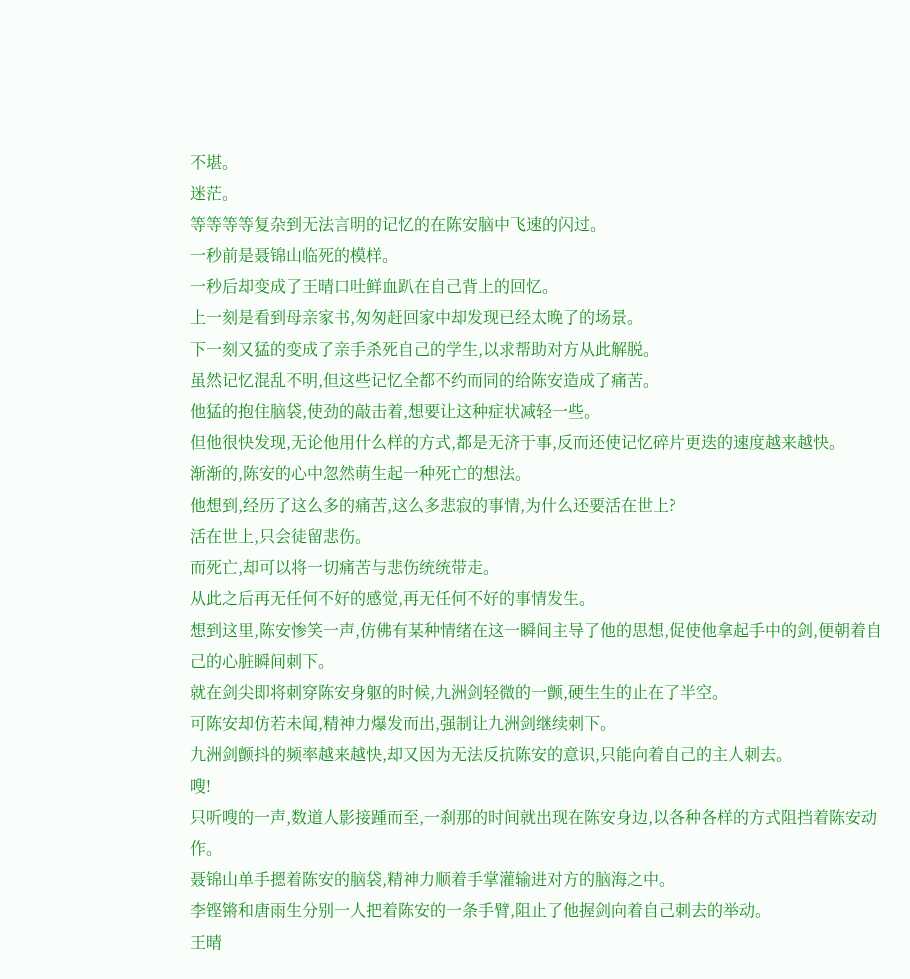不堪。
迷茫。
等等等等复杂到无法言明的记忆的在陈安脑中飞速的闪过。
一秒前是聂锦山临死的模样。
一秒后却变成了王晴口吐鲜血趴在自己背上的回忆。
上一刻是看到母亲家书,匆匆赶回家中却发现已经太晚了的场景。
下一刻又猛的变成了亲手杀死自己的学生,以求帮助对方从此解脱。
虽然记忆混乱不明,但这些记忆全都不约而同的给陈安造成了痛苦。
他猛的抱住脑袋,使劲的敲击着,想要让这种症状减轻一些。
但他很快发现,无论他用什么样的方式,都是无济于事,反而还使记忆碎片更迭的速度越来越快。
渐渐的,陈安的心中忽然萌生起一种死亡的想法。
他想到,经历了这么多的痛苦,这么多悲寂的事情,为什么还要活在世上?
活在世上,只会徒留悲伤。
而死亡,却可以将一切痛苦与悲伤统统带走。
从此之后再无任何不好的感觉,再无任何不好的事情发生。
想到这里,陈安惨笑一声,仿佛有某种情绪在这一瞬间主导了他的思想,促使他拿起手中的剑,便朝着自己的心脏瞬间刺下。
就在剑尖即将刺穿陈安身躯的时候,九洲剑轻微的一颤,硬生生的止在了半空。
可陈安却仿若未闻,精神力爆发而出,强制让九洲剑继续刺下。
九洲剑颤抖的频率越来越快,却又因为无法反抗陈安的意识,只能向着自己的主人刺去。
嗖!
只听嗖的一声,数道人影接踵而至,一刹那的时间就出现在陈安身边,以各种各样的方式阻挡着陈安动作。
聂锦山单手摁着陈安的脑袋,精神力顺着手掌灌输进对方的脑海之中。
李铿锵和唐雨生分别一人把着陈安的一条手臂,阻止了他握剑向着自己刺去的举动。
王晴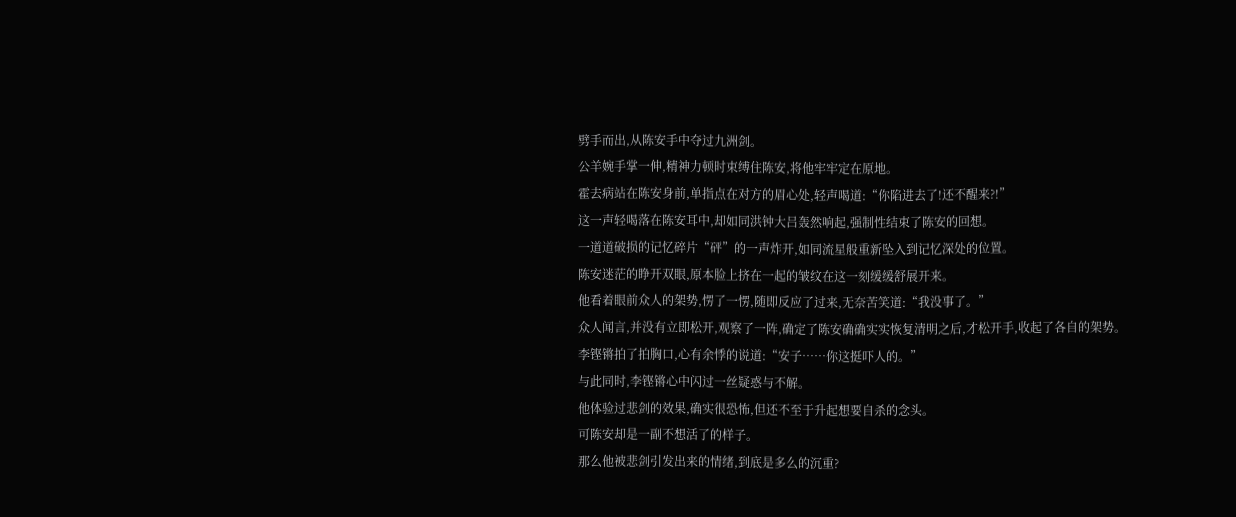劈手而出,从陈安手中夺过九洲剑。
公羊婉手掌一伸,精神力顿时束缚住陈安,将他牢牢定在原地。
霍去病站在陈安身前,单指点在对方的眉心处,轻声喝道:“你陷进去了!还不醒来?!”
这一声轻喝落在陈安耳中,却如同洪钟大吕轰然响起,强制性结束了陈安的回想。
一道道破损的记忆碎片“砰”的一声炸开,如同流星般重新坠入到记忆深处的位置。
陈安迷茫的睁开双眼,原本脸上挤在一起的皱纹在这一刻缓缓舒展开来。
他看着眼前众人的架势,愣了一愣,随即反应了过来,无奈苦笑道:“我没事了。”
众人闻言,并没有立即松开,观察了一阵,确定了陈安确确实实恢复清明之后,才松开手,收起了各自的架势。
李铿锵拍了拍胸口,心有余悸的说道:“安子……你这挺吓人的。”
与此同时,李铿锵心中闪过一丝疑惑与不解。
他体验过悲剑的效果,确实很恐怖,但还不至于升起想要自杀的念头。
可陈安却是一副不想活了的样子。
那么他被悲剑引发出来的情绪,到底是多么的沉重?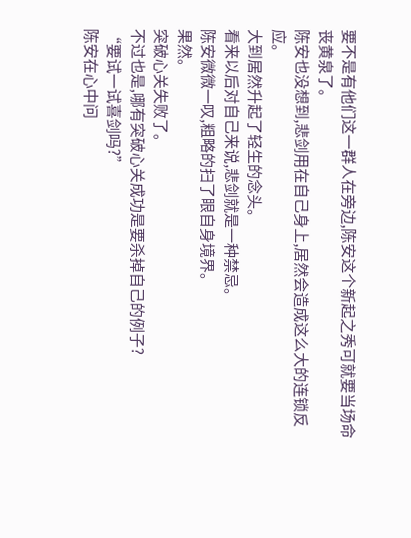要不是有他们这一群人在旁边,陈安这个新起之秀可就要当场命丧黄泉了。
陈安也没想到,悲剑用在自己身上,居然会造成这么大的连锁反应。
大到居然升起了轻生的念头。
看来以后对自己来说,悲剑就是一种禁忌。
陈安微微一叹,粗略的扫了眼自身境界。
果然。
突破心关失败了。
不过也是,哪有突破心关成功是要杀掉自己的例子?
“要试一试喜剑吗?”
陈安在心中问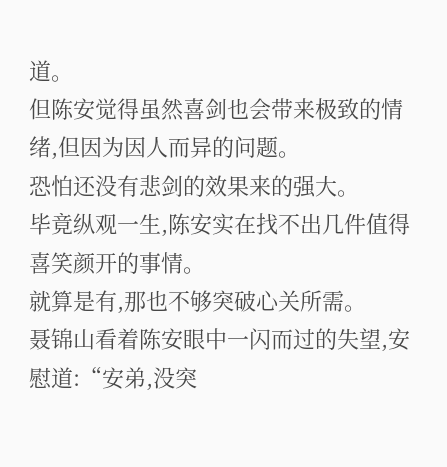道。
但陈安觉得虽然喜剑也会带来极致的情绪,但因为因人而异的问题。
恐怕还没有悲剑的效果来的强大。
毕竟纵观一生,陈安实在找不出几件值得喜笑颜开的事情。
就算是有,那也不够突破心关所需。
聂锦山看着陈安眼中一闪而过的失望,安慰道:“安弟,没突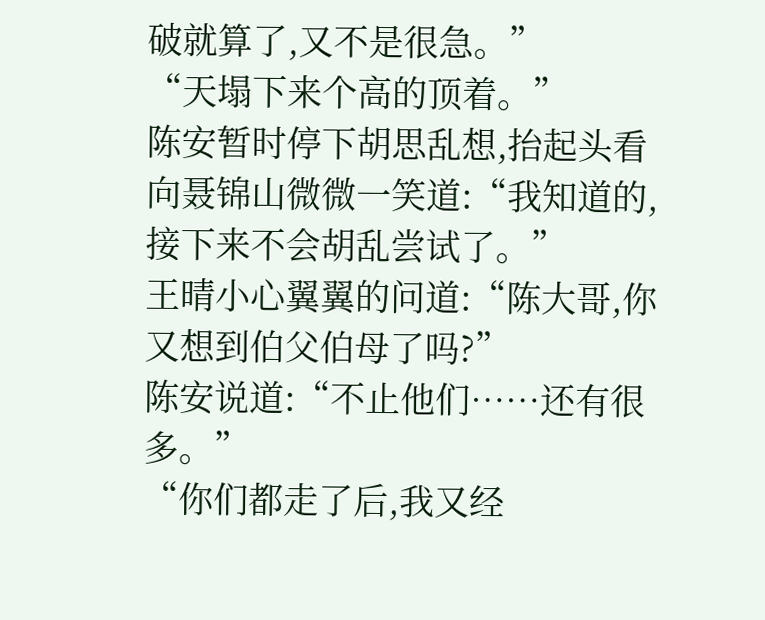破就算了,又不是很急。”
“天塌下来个高的顶着。”
陈安暂时停下胡思乱想,抬起头看向聂锦山微微一笑道:“我知道的,接下来不会胡乱尝试了。”
王晴小心翼翼的问道:“陈大哥,你又想到伯父伯母了吗?”
陈安说道:“不止他们……还有很多。”
“你们都走了后,我又经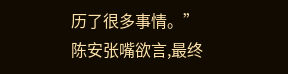历了很多事情。”
陈安张嘴欲言,最终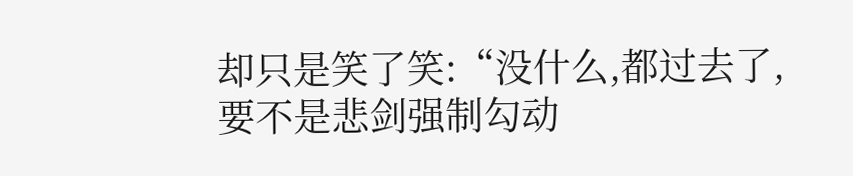却只是笑了笑:“没什么,都过去了,要不是悲剑强制勾动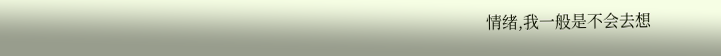情绪,我一般是不会去想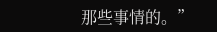那些事情的。”